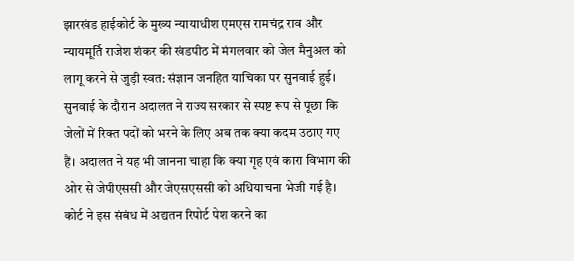झारखंड हाईकोर्ट के मुख्य न्यायाधीश एमएस रामचंद्र राव और न्यायमूर्ति राजेश शंकर की खंडपीठ में मंगलवार को जेल मैनुअल को लागू करने से जुड़ी स्वत: संज्ञान जनहित याचिका पर सुनवाई हुई। सुनवाई के दौरान अदालत ने राज्य सरकार से स्पष्ट रूप से पूछा कि जेलों में रिक्त पदों को भरने के लिए अब तक क्या कदम उठाए गए हैं। अदालत ने यह भी जानना चाहा कि क्या गृह एवं कारा विभाग की ओर से जेपीएससी और जेएसएससी को अधियाचना भेजी गई है। कोर्ट ने इस संबंध में अद्यतन रिपोर्ट पेश करने का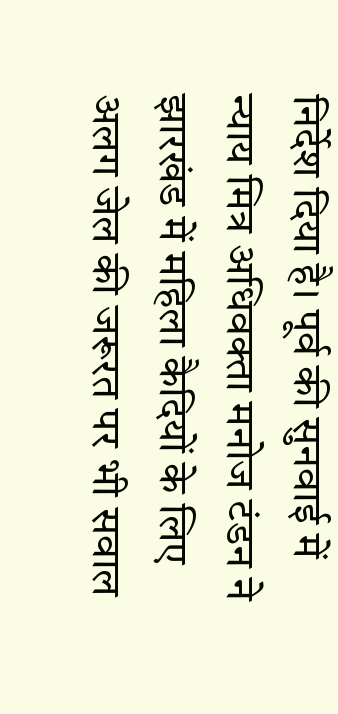निर्देश दिया है। पूर्व की सुनवाई में न्याय मित्र अधिवक्ता मनोज टंडन ने झारखंड में महिला कैदियों के लिए अलग जेल की जरूरत पर भी सवाल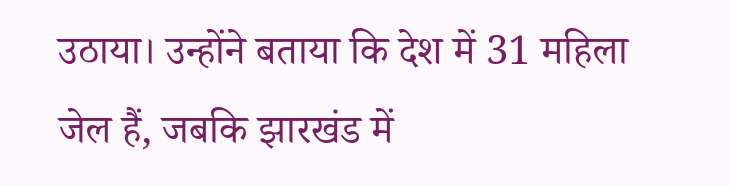उठाया। उन्होंने बताया कि देश में 31 महिला जेल हैं, जबकि झारखंड में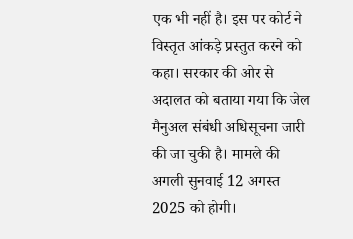एक भी नहीं है। इस पर कोर्ट ने विस्तृत आंकड़े प्रस्तुत करने को कहा। सरकार की ओर से अदालत को बताया गया कि जेल मैनुअल संबंधी अधिसूचना जारी की जा चुकी है। मामले की अगली सुनवाई 12 अगस्त 2025 को होगी।